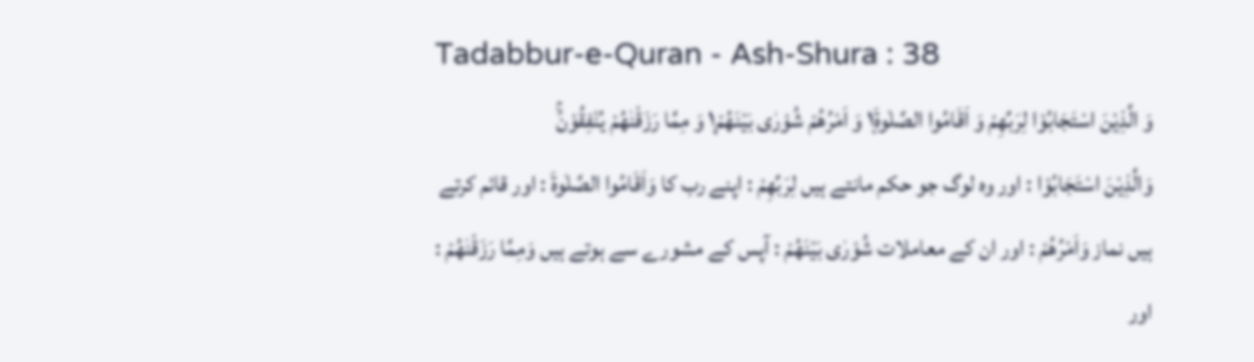Tadabbur-e-Quran - Ash-Shura : 38
وَ الَّذِیْنَ اسْتَجَابُوْا لِرَبِّهِمْ وَ اَقَامُوا الصَّلٰوةَ١۪ وَ اَمْرُهُمْ شُوْرٰى بَیْنَهُمْ١۪ وَ مِمَّا رَزَقْنٰهُمْ یُنْفِقُوْنَۚ
وَالَّذِيْنَ اسْتَجَابُوْا : اور وہ لوگ جو حکم مانتے ہیں لِرَبِّهِمْ : اپنے رب کا وَاَقَامُوا الصَّلٰوةَ : اور قائم کرتے ہیں نماز وَاَمْرُهُمْ : اور ان کے معاملات شُوْرٰى بَيْنَهُمْ : آپس کے مشورے سے ہوتے ہیں وَمِمَّا رَزَقْنٰهُمْ : اور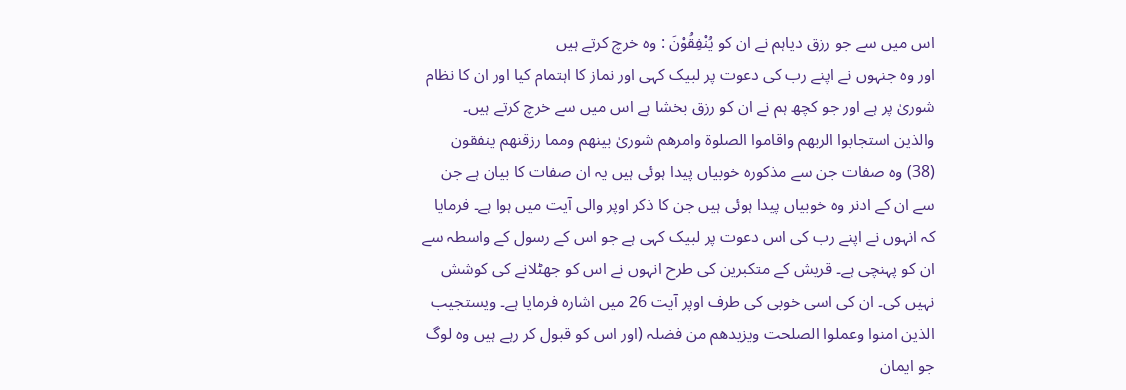اس میں سے جو رزق دیاہم نے ان کو يُنْفِقُوْنَ : وہ خرچ کرتے ہیں
اور وہ جنہوں نے اپنے رب کی دعوت پر لبیک کہی اور نماز کا اہتمام کیا اور ان کا نظام شوریٰ پر ہے اور جو کچھ ہم نے ان کو رزق بخشا ہے اس میں سے خرچ کرتے ہیں۔
والذین استجابوا الربھم واقاموا الصلوۃ وامرھم شوریٰ بینھم ومما رزقنھم ینفقون (38) وہ صفات جن سے مذکورہ خوبیاں پیدا ہوئی ہیں یہ ان صفات کا بیان ہے جن سے ان کے ادنر وہ خوبیاں پیدا ہوئی ہیں جن کا ذکر اوپر والی آیت میں ہوا ہے۔ فرمایا کہ انہوں نے اپنے رب کی اس دعوت پر لبیک کہی ہے جو اس کے رسول کے واسطہ سے ان کو پہنچی ہے۔ قریش کے متکبرین کی طرح انہوں نے اس کو جھٹلانے کی کوشش نہیں کی۔ ان کی اسی خوبی کی طرف اوپر آیت 26 میں اشارہ فرمایا ہے۔ ویستجیب الذین امنوا وعملوا الصلحت ویزیدھم من فضلہ (اور اس کو قبول کر رہے ہیں وہ لوگ جو ایمان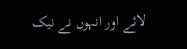لائے اور انہوں نے نیک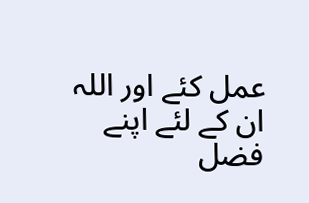عمل کئے اور اللہ ان کے لئے اپنے فضل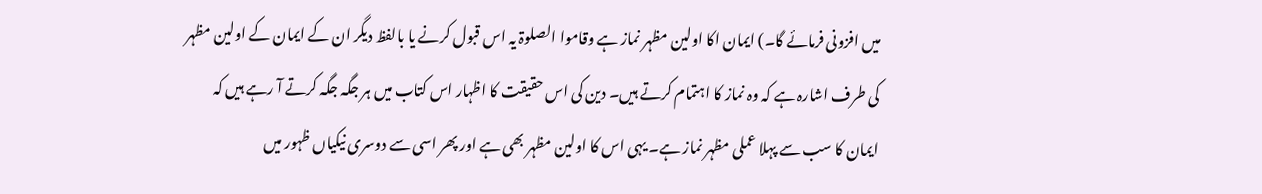میں افزونی فرمائے گا۔) ایمان اکا اولین مظہر نماز ہے وقاموا الصلوۃ یہ اس قبول کرنے یا بالفظ دیگر ان کے ایمان کے اولین مظہر کی طرف اشارہ ہے کہ وہ نماز کا اہتمام کرتے ہیں۔ دین کی اس حقیقت کا اظہار اس کتاب میں ہر جگہ جگہ کرتے آ رہے ہیں کہ ایمان کا سب سے پہلا عملی مظہر نماز ہے۔ یہی اس کا اولین مظہر بھی ہے اور پھر اسی سے دوسری نیکیاں ظہور میں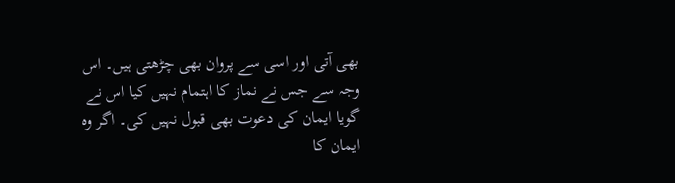بھی آتی اور اسی سے پروان بھی چڑھتی ہیں۔ اس وجہ سے جس نے نماز کا اہتمام نہیں کیا اس نے گویا ایمان کی دعوت بھی قبول نہیں کی۔ اگر وہ ایمان کا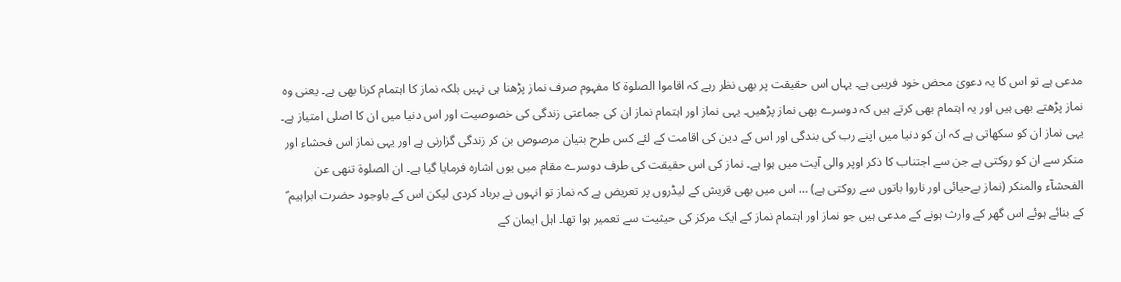مدعی ہے تو اس کا یہ دعویٰ محض خود فریبی ہے۔ یہاں اس حقیقت پر بھی نظر رہے کہ اقاموا الصلوۃ کا مفہوم صرف نماز پڑھنا ہی نہیں بلکہ نماز کا اہتمام کرنا بھی ہے۔ یعنی وہ نماز پڑھتے بھی ہیں اور یہ اہتمام بھی کرتے ہیں کہ دوسرے بھی نماز پڑھیں۔ یہی نماز اور اہتمام نماز ان کی جماعتی زندگی کی خصوصیت اور اس دنیا میں ان کا اصلی امتیاز ہے۔ یہی نماز ان کو سکھاتی ہے کہ ان کو دنیا میں اپنے رب کی بندگی اور اس کے دین کی اقامت کے لئے کس طرح بتیان مرصوص بن کر زندگی گزارنی ہے اور یہی نماز اس فحشاء اور منکر سے ان کو روکتی ہے جن سے اجتناب کا ذکر اوپر والی آیت میں ہوا ہے۔ نماز کی اس حقیقت کی طرف دوسرے مقام میں یوں اشارہ فرمایا گیا ہے۔ ان الصلوۃ تنھی عن الفحشآء والمنکر (نماز بےحیائی اور ناروا باتوں سے روکتی ہے) … اس میں بھی قریش کے لیڈروں پر تعریض ہے کہ نماز تو انہوں نے برباد کردی لیکن اس کے باوجود حضرت ابراہیم ؑ کے بنائے ہوئے اس گھر کے وارث ہونے کے مدعی ہیں جو نماز اور اہتمام نماز کے ایک مرکز کی حیثیت سے تعمیر ہوا تھا۔ اہل ایمان کے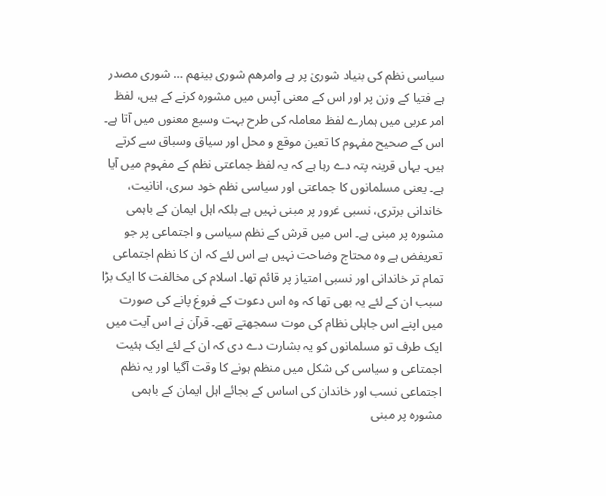سیاسی نظم کی بنیاد شوریٰ پر ہے وامرھم شوری بینھم … شوری مصدر ہے فتیا کے وزن پر اور اس کے معنی آپس میں مشورہ کرنے کے ہیں، لفظ امر عربی میں ہمارے لفظ معاملہ کی طرح بہت وسیع معنوں میں آتا ہے۔ اس کے صحیح مفہوم کا تعین موقع و محل اور سیاق وسباق سے کرتے ہیں۔ یہاں قرینہ پتہ دے رہا ہے کہ یہ لفظ جماعتی نظم کے مفہوم میں آیا ہے۔ یعنی مسلمانوں کا جماعتی اور سیاسی نظم خود سری، انانیت، خاندانی برتری، نسبی غرور پر مبنی نہیں ہے بلکہ اہل ایمان کے باہمی مشورہ پر مبنی ہے۔ اس میں قرش کے نظم سیاسی و اجتماعی پر جو تعریفض ہے وہ محتاج وضاحت نہیں ہے اس لئے کہ ان کا نظم اجتماعی تمام تر خاندانی اور نسبی امتیاز پر قائم تھا۔ اسلام کی مخالفت کا ایک بڑا سبب ان کے لئے یہ بھی تھا کہ وہ اس دعوت کے فروغ پانے کی صورت میں اپنے اس جاہلی نظام کی موت سمجھتے تھے۔ قرآن نے اس آیت میں ایک طرف تو مسلمانوں کو یہ بشارت دے دی کہ ان کے لئے ایک ہئیت اجمتاعی و سیاسی کی شکل میں منظم ہونے کا وقت آگیا اور یہ نظم اجتماعی نسب اور خاندان کی اساس کے بجائے اہل ایمان کے باہمی مشورہ پر مبنی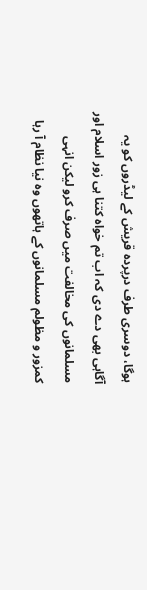ہوگا، دوسری طرف درپردہ قریش کے لیڈروں کو یہ آگاہی بھی دے دی کہ اب تم خواہ کتنا ہی زور اسلام اور مسلمانوں کی مخالفت میں صرف کرو لیکن انہی کمزور و مظولم مسلمانوں کے ہاتھوں وہ نیا نظام آ رہا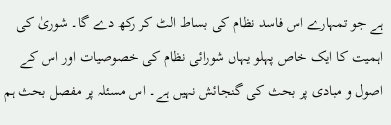ہے جو تمہارے اس فاسد نظام کی بساط الٹ کر رکھ دے گا۔ شوریٰ کی اہمیت کا ایک خاص پہلو یہاں شورائی نظام کی خصوصیات اور اس کے اصول و مبادی پر بحث کی گنجائش نہیں ہے۔ اس مسئلہ پر مفصل بحث ہم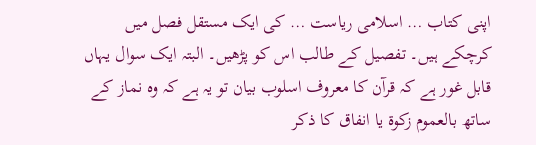اپنی کتاب … اسلامی ریاست … کی ایک مستقل فصل میں کرچکے ہیں۔ تفصیل کے طالب اس کو پڑھیں۔ البتہ ایک سوال یہاں قابل غور ہے کہ قرآن کا معروف اسلوب بیان تو یہ ہے کہ وہ نماز کے ساتھ بالعموم زکوۃ یا انفاق کا ذکر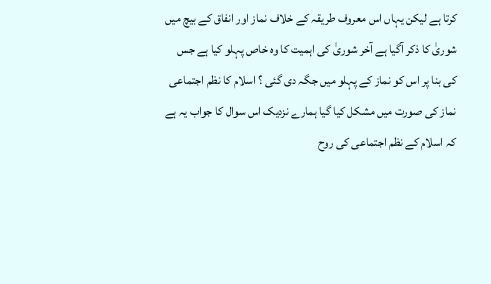کرتا ہے لیکن یہاں اس معروف طریقہ کے خلاف نماز اور انفاق کے بیچ میں شوریٰ کا ذکر آگیا ہے آخر شوریٰ کی اہمیت کا وہ خاص پہلو کیا ہے جس کی بنا پر اس کو نماز کے پہلو میں جگہ دی گئی ؟ اسلام کا نظم اجتماعی نماز کی صورت میں مشکل کیا گیا ہمارے نزدیک اس سوال کا جواب یہ ہے کہ اسلام کے نظم اجتماعی کی روح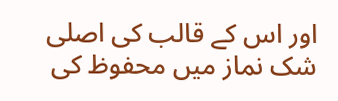اور اس کے قالب کی اصلی شک نماز میں محفوظ کی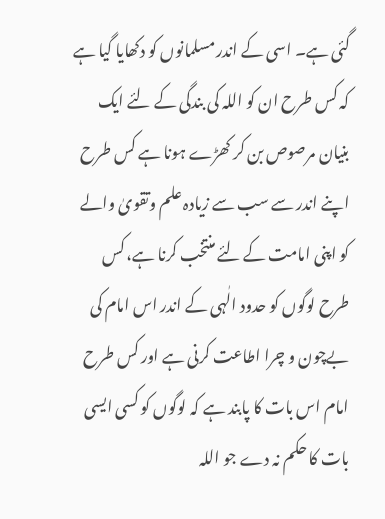گئی ہے۔ اسی کے اندر مسلمانوں کو دکھایا گیا ہے کہ کس طرح ان کو اللہ کی بندگی کے لئے ایک بنیان مرصوص بن کر کھڑے ہونا ہے کس طرح اپنے اندر سے سب سے زیادہ علم وتقویٰ والے کو اپنی امامت کے لئے منتخب کرنا ہے، کس طرح لوگوں کو حدود الٰہی کے اندر اس امام کی بےچون و چرا اطاعت کرنی ہے اور کس طرح امام اس بات کا پابند ہے کہ لوگوں کو کسی ایسی بات کا حکم نہ دے جو اللہ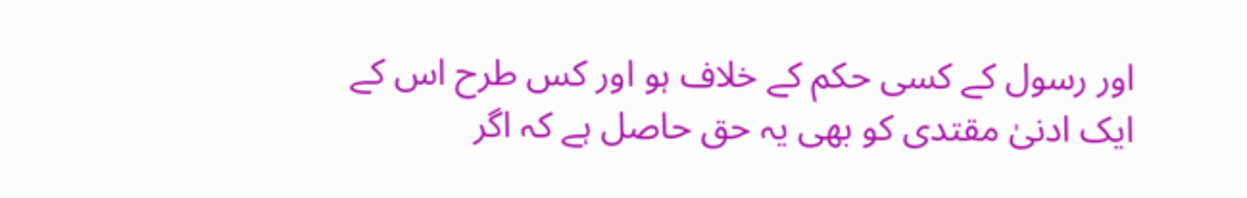اور رسول کے کسی حکم کے خلاف ہو اور کس طرح اس کے ایک ادنیٰ مقتدی کو بھی یہ حق حاصل ہے کہ اگر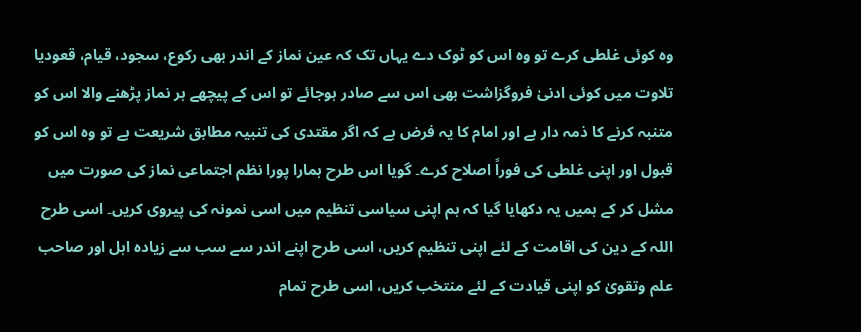وہ کوئی غلطی کرے تو وہ اس کو ٹوک دے یہاں تک کہ عین نماز کے اندر بھی رکوع، سجود، قیام، قعودیا تلاوت میں کوئی ادنیٰ فروگزاشت بھی اس سے صادر ہوجائے تو اس کے پیچھے ہر نماز پڑھنے والا اس کو متنبہ کرنے کا ذمہ دار ہے اور امام کا یہ فرض ہے کہ اگر مقتدی کی تنبیہ مطابق شریعت ہے تو وہ اس کو قبول اور اپنی غلطی کی فوراً اصلاح کرے۔ گویا اس طرح ہمارا پورا نظم اجتماعی نماز کی صورت میں مشل کر کے ہمیں یہ دکھایا گیا کہ ہم اپنی سیاسی تنظیم میں اسی نمونہ کی پیروی کریں۔ اسی طرح اللہ کے دین کی اقامت کے لئے اپنی تنظیم کریں، اسی طرح اپنے اندر سے سب سے زیادہ اہل اور صاحب علم وتقویٰ کو اپنی قیادت کے لئے منتخب کریں، اسی طرح تمام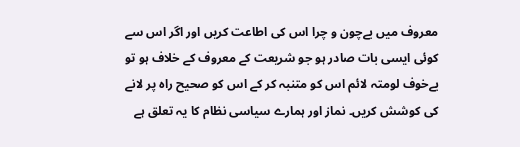معروف میں بےچون و چرا اس کی اطاعت کریں اور اگر اس سے کوئی ایسی بات صادر ہو جو شریعت کے معروف کے خلاف ہو تو بےخوف لومتہ لائم اس کو متنبہ کر کے اس کو صحیح راہ پر لانے کی کوشش کریں۔ نماز اور ہمارے سیاسی نظام کا یہ تعلق ہے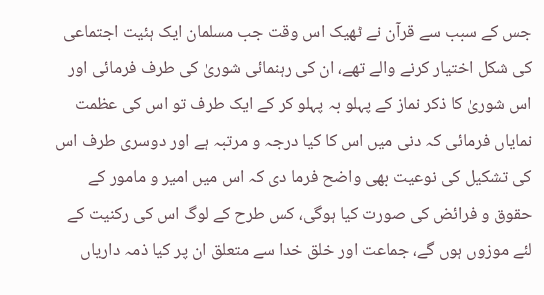جس کے سبب سے قرآن نے ٹھیک اس وقت جب مسلمان ایک ہئیت اجتماعی کی شکل اختیار کرنے والے تھے، ان کی رہنمائی شوریٰ کی طرف فرمائی اور اس شوریٰ کا ذکر نماز کے پہلو بہ پہلو کر کے ایک طرف تو اس کی عظمت نمایاں فرمائی کہ دنی میں اس کا کیا درجہ و مرتبہ ہے اور دوسری طرف اس کی تشکیل کی نوعیت بھی واضح فرما دی کہ اس میں امیر و مامور کے حقوق و فرائض کی صورت کیا ہوگی، کس طرح کے لوگ اس کی رکنیت کے لئے موزوں ہوں گے، جماعت اور خلق خدا سے متعلق ان پر کیا ذمہ داریاں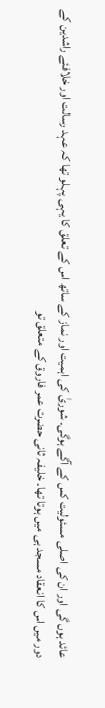عائد ہوں گی اور ان کی اصلی مسئولیت کس کے آگے ہوگی۔ شوریٰ کی اہمیت اور نماز کے ساتھ اس کے تعلق کا یہی پہلو تھا کہ عہد رسالت اور خلافئے راشدین کے دور میں اس کا انعقاد مسجد ہی میں ہوتا تھا۔ خلیفہ ثانی حضرت عمر فاروق کے متعلق تو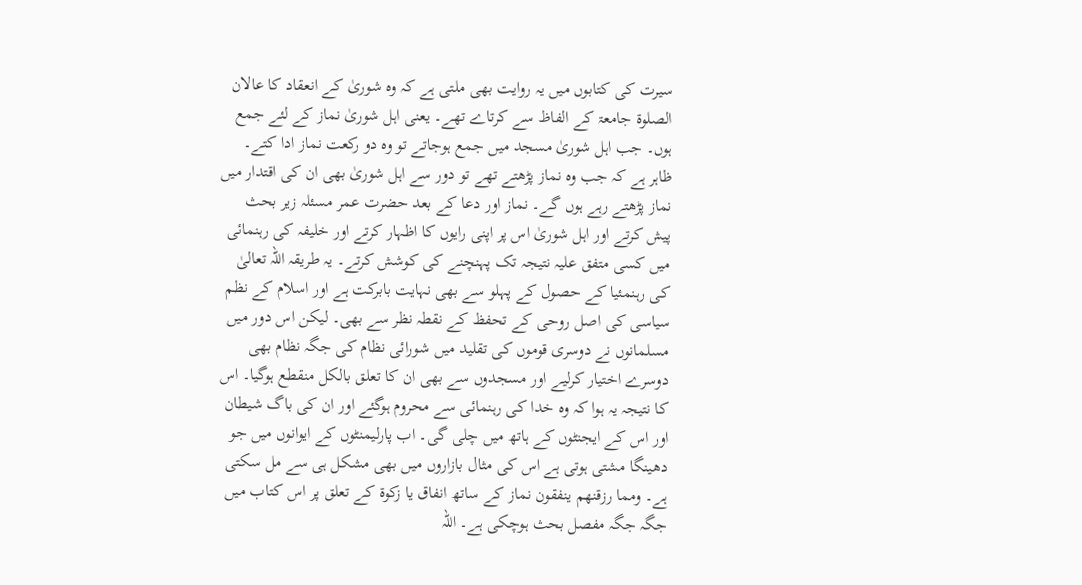سیرت کی کتابوں میں یہ روایت بھی ملتی ہے کہ وہ شوریٰ کے انعقاد کا عالان الصلوۃ جامعۃ کے الفاظ سے کرتاے تھے۔ یعنی اہل شوریٰ نماز کے لئے جمع ہوں۔ جب اہل شوریٰ مسجد میں جمع ہوجاتے تو وہ دو رکعت نماز ادا کتے۔ ظاہر ہے کہ جب وہ نماز پڑھتے تھے تو دور سے اہل شوریٰ بھی ان کی اقتدار میں نماز پڑھتے رہے ہوں گے۔ نماز اور دعا کے بعد حضرت عمر مسئلہ زیر بحث پیش کرتے اور اہل شوریٰ اس پر اپنی رایوں کا اظہار کرتے اور خلیفہ کی رہنمائی میں کسی متفق علیہ نتیجہ تک پہنچنے کی کوشش کرتے۔ یہ طریقہ اللہ تعالیٰ کی رہنمئیا کے حصول کے پہلو سے بھی نہایت بابرکت ہے اور اسلام کے نظم سیاسی کی اصل روحی کے تحفظ کے نقطہ نظر سے بھی۔ لیکن اس دور میں مسلمانوں نے دوسری قوموں کی تقلید میں شورائی نظام کی جگہ نظام بھی دوسرے اختیار کرلیے اور مسجدوں سے بھی ان کا تعلق بالکل منقطع ہوگیا۔ اس کا نتیجہ یہ ہوا کہ وہ خدا کی رہنمائی سے محروم ہوگئے اور ان کی باگ شیطان اور اس کے ایجنٹوں کے ہاتھ میں چلی گی۔ اب پارلیمنٹوں کے ایوانوں میں جو دھینگا مشتی ہوتی ہے اس کی مثال بازاروں میں بھی مشکل ہی سے مل سکتی ہے۔ ومما رزقنھم ینفقون نماز کے ساتھ انفاق یا زکوۃ کے تعلق پر اس کتاب میں جگہ جگہ مفصل بحث ہوچکی ہے۔ اللہ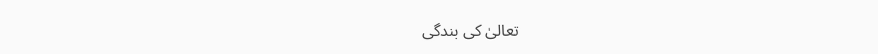تعالیٰ کی بندگی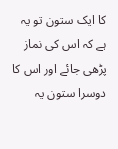کا ایک ستون تو یہ ہے کہ اس کی نماز پڑھی جائے اور اس کا دوسرا ستون یہ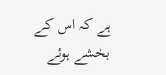ہے کہ اس کے بخشے ہوئے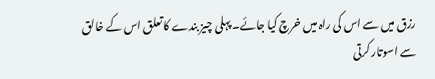رزق میں سے اس کی راہ میں خرچ کیا جائے۔ پہلی چیز بندے کا تعلق اس کے خالق سے اسوتار کرتی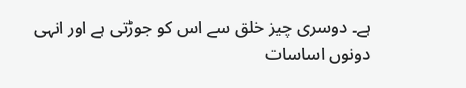ہے۔ دوسری چیز خلق سے اس کو جوڑتی ہے اور انہی دونوں اساسات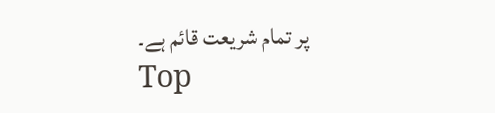پر تمام شریعت قائم ہے۔
Top